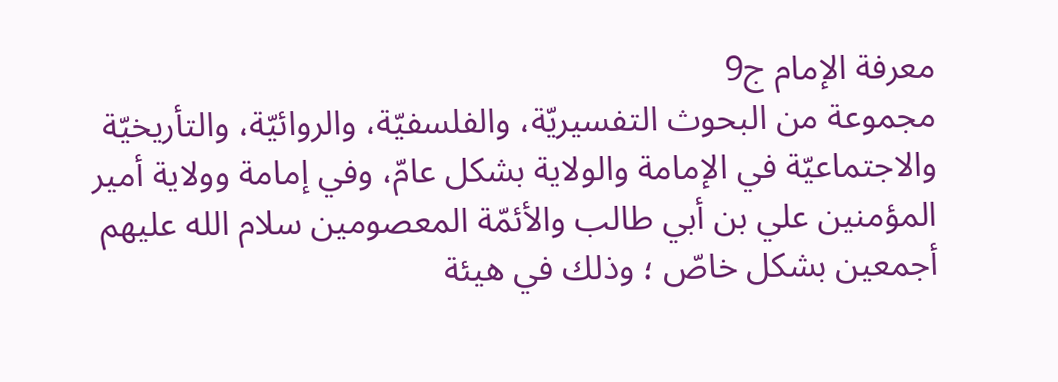معرفة الإمام ج9
مجموعة من البحوث التفسيريّة، والفلسفيّة، والروائيّة، والتأريخيّة والاجتماعيّة في الإمامة والولاية بشكل عامّ، وفي إمامة وولاية أمير المؤمنين علي بن أبي طالب والأئمّة المعصومين سلام الله عليهم أجمعين بشكل خاصّ ؛ وذلك في هيئة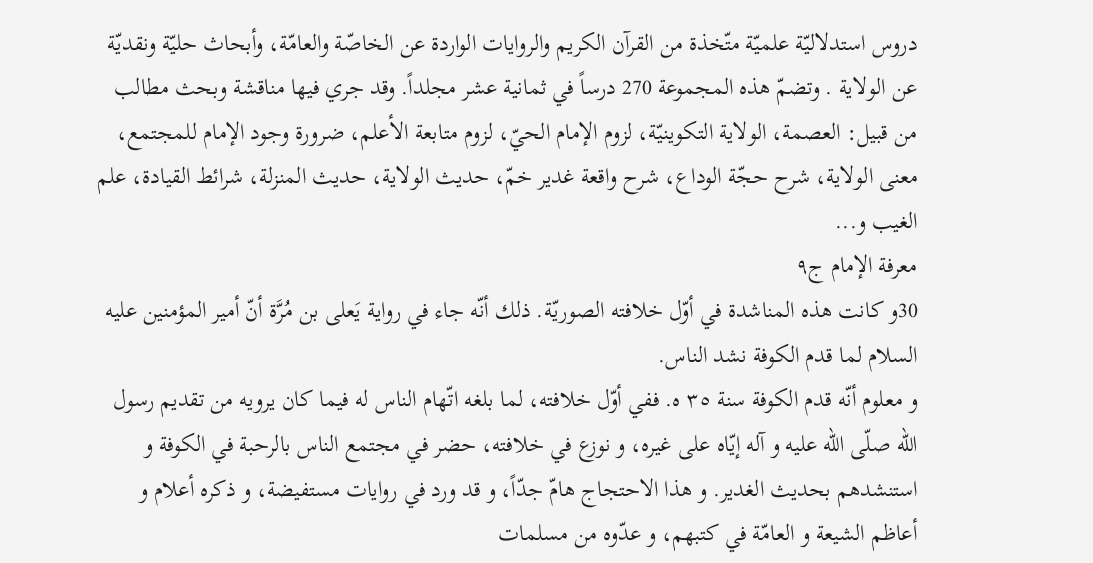دروس استدلاليّة علميّة متّخذة من القرآن الكريم والروايات الواردة عن الخاصّة والعامّة، وأبحاث حليّة ونقديّة عن الولاية . وتضمّ هذه المجموعة 270 درساً في ثمانية عشر مجلداً. وقد جري فيها مناقشة وبحث مطالب من قبيل: العصمة، الولاية التكوينيّة، لزوم الإمام الحيّ، لزوم متابعة الأعلم، ضرورة وجود الإمام للمجتمع، معنى الولاية، شرح حجّة الوداع، شرح واقعة غدير خمّ، حديث الولاية، حديث المنزلة، شرائط القيادة، علم الغيب و...
معرفة الإمام ج٩
30و كانت هذه المناشدة في أوّل خلافته الصوريّة. ذلك أنّه جاء في رواية يَعلى بن مُرَّة أنّ أمير المؤمنين عليه السلام لما قدم الكوفة نشد الناس.
و معلوم أنّه قدم الكوفة سنة ٣٥ ه. ففي أوّل خلافته، لما بلغه اتّهام الناس له فيما كان يرويه من تقديم رسول الله صلّى الله عليه و آله إيّاه على غيره، و نوزع في خلافته، حضر في مجتمع الناس بالرحبة في الكوفة و استنشدهم بحديث الغدير. و هذا الاحتجاج هامّ جدّاً، و قد ورد في روايات مستفيضة، و ذكره أعلام و أعاظم الشيعة و العامّة في كتبهم، و عدّوه من مسلمات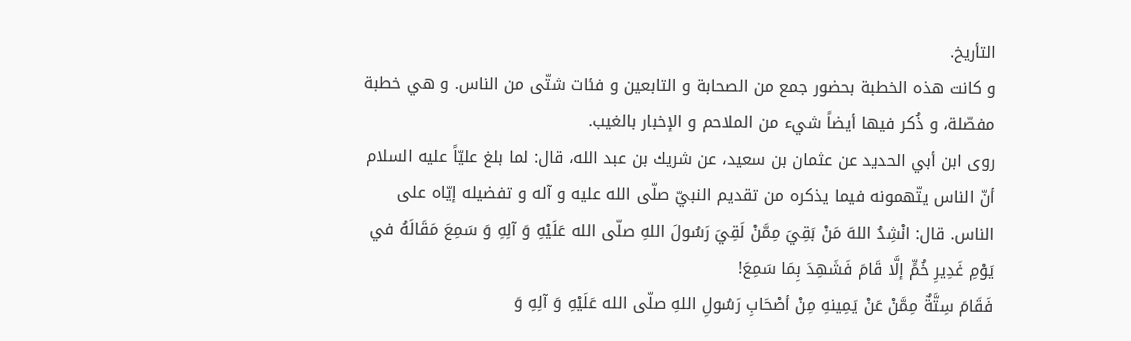التأريخ.
و كانت هذه الخطبة بحضور جمع من الصحابة و التابعين و فئات شتّى من الناس. و هي خطبة مفصّلة، و ذُكر فيها أيضاً شيء من الملاحم و الإخبار بالغيب.
روى ابن أبي الحديد عن عثمان بن سعيد، عن شريك بن عبد الله، قال: لما بلغ عليّاً عليه السلام أنّ الناس يتّهمونه فيما يذكره من تقديم النبيّ صلّى الله عليه و آله و تفضيله إيّاه على الناس. قال: انْشِدُ اللهَ مَنْ بَقِيَ مِمَّنْ لَقِيَ رَسُولَ اللهِ صلّى الله عَلَيْهِ وَ آلِهِ وَ سَمِعَ مَقَالَهُ في يَوْمِ غَدِيرِ خُمٍّ إلَّا قَامَ فَشَهِدَ بِمَا سَمِعَ!
فَقَامَ سِتَّةٌ مِمَّنْ عَنْ يَمِينهِ مِنْ أصْحَابِ رَسُولِ اللهِ صلّى الله عَلَيْهِ وَ آلِهِ وَ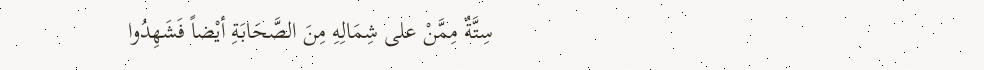سِتَّةٌ مِمَّنْ على شِمَالِهِ مِنَ الصَّحَابَةِ أيْضاً فَشَهِدُوا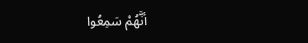أنَّهُمْ سَمِعُوا